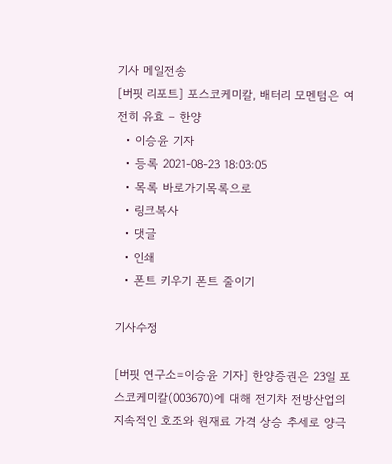기사 메일전송
[버핏 리포트] 포스코케미칼, 배터리 모멘텀은 여전히 유효 – 한양
  • 이승윤 기자
  • 등록 2021-08-23 18:03:05
  • 목록 바로가기목록으로
  • 링크복사
  • 댓글
  • 인쇄
  • 폰트 키우기 폰트 줄이기

기사수정

[버핏 연구소=이승윤 기자] 한양증권은 23일 포스코케미칼(003670)에 대해 전기차 전방산업의 지속적인 호조와 원재료 가격 상승 추세로 양극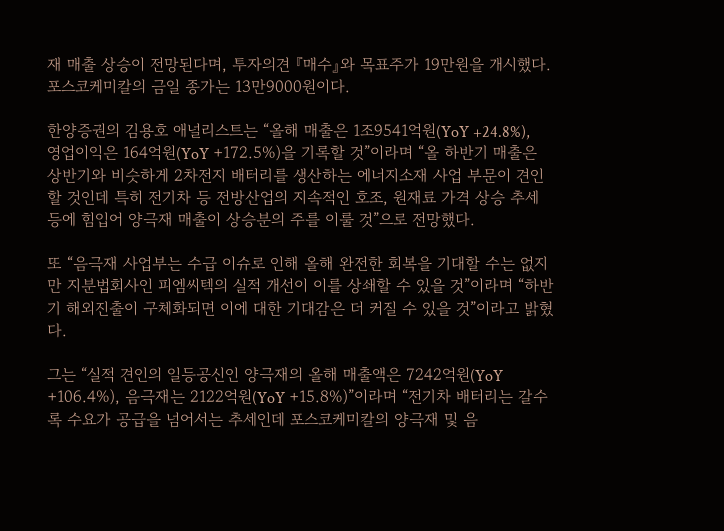재 매출 상승이 전망된다며, 투자의견 『매수』와 목표주가 19만원을 개시했다. 포스코케미칼의 금일 종가는 13만9000원이다.

한양증권의 김용호 애널리스트는 “올해 매출은 1조9541억원(YoY +24.8%), 영업이익은 164억원(YoY +172.5%)을 기록할 것”이라며 “올 하반기 매출은 상반기와 비슷하게 2차전지 배터리를 생산하는 에너지소재 사업 부문이 견인할 것인데 특히 전기차 등 전방산업의 지속적인 호조, 원재료 가격 상승 추세 등에 힘입어 양극재 매출이 상승분의 주를 이룰 것”으로 전망했다.

또 “음극재 사업부는 수급 이슈로 인해 올해 완전한 회복을 기대할 수는 없지만 지분법회사인 피엠씨텍의 실적 개선이 이를 상쇄할 수 있을 것”이라며 “하반기 해외진출이 구체화되면 이에 대한 기대감은 더 커질 수 있을 것”이라고 밝혔다.

그는 “실적 견인의 일등공신인 양극재의 올해 매출액은 7242억원(YoY +106.4%), 음극재는 2122억원(YoY +15.8%)”이라며 “전기차 배터리는 갈수록 수요가 공급을 넘어서는 추세인데 포스코케미칼의 양극재 및 음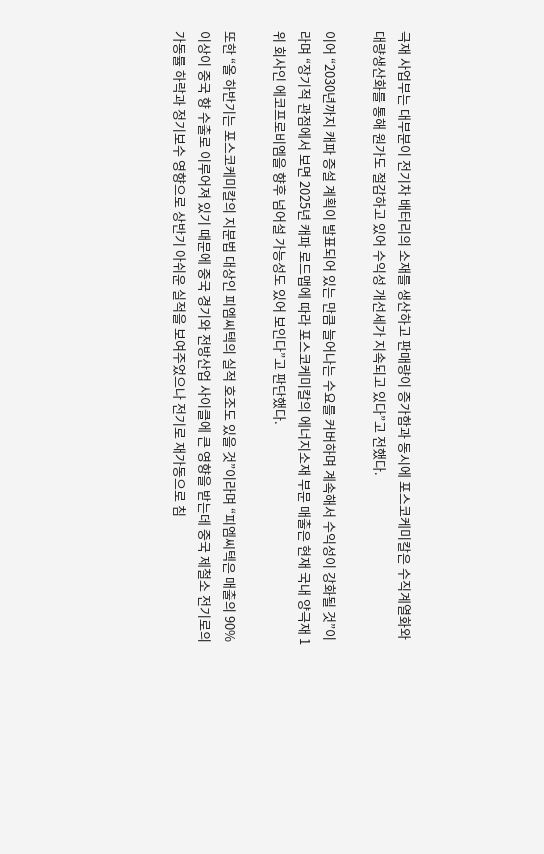극재 사업부는 대부분이 전기차 배터리의 소재를 생산하고 판매량이 증가함과 동시에 포스코케미칼은 수직계열화와 대량생산화를 통해 원가도 절감하고 있어 수익성 개선세가 지속되고 있다”고 전했다.

이어 “2030년까지 캐파 증설 계획이 발표되어 있는 만큼 늘어나는 수요를 커버하며 계속해서 수익성이 강화될 것”이라며 “장기적 관점에서 보면 2025년 캐파 로드맵에 따라 포스코케미칼의 에너지소재 부문 매출은 현재 국내 양극재 1위 회사인 에코프로비엠을 향후 넘어설 가능성도 있어 보인다”고 판단했다.

또한 “올 하반기는 포스코케미칼의 지분법 대상인 피엠씨텍의 실적 호조도 있을 것”이라며 “피엠씨텍은 매출의 90% 이상이 중국 향 수출로 이루어져 있기 때문에 중국 경기와 전방산업 사이클에 큰 영향을 받는데 중국 제철소 전기로의 가동률 하락과 정기보수 영향으로 상반기 아쉬운 실적을 보여주었으나 전기로 재가동으로 침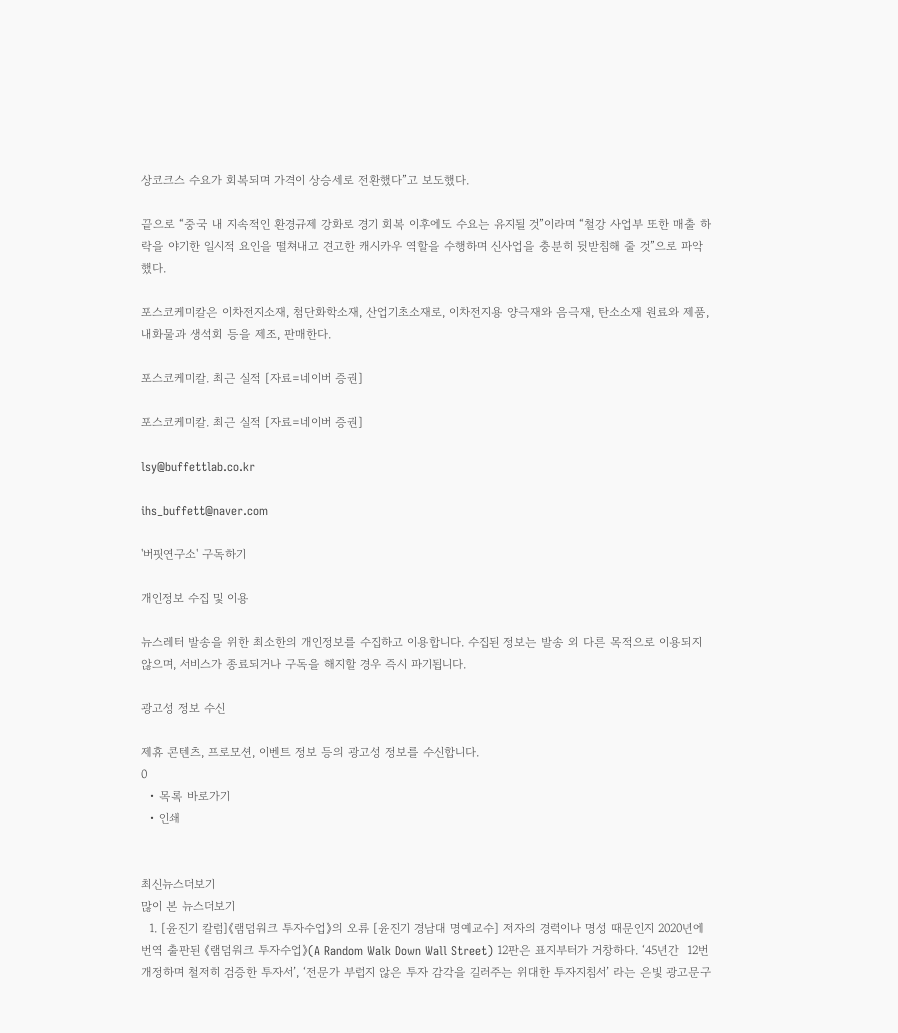상코크스 수요가 회복되며 가격이 상승세로 전환했다”고 보도했다.

끝으로 “중국 내 지속적인 환경규제 강화로 경기 회복 이후에도 수요는 유지될 것”이라며 “철강 사업부 또한 매출 하락을 야기한 일시적 요인을 떨쳐내고 견고한 캐시카우 역할을 수행하며 신사업을 충분히 뒷받침해 줄 것”으로 파악했다.

포스코케미칼은 이차전지소재, 첨단화학소재, 산업기초소재로, 이차전지용 양극재와 음극재, 탄소소재 원료와 제품, 내화물과 생석회 등을 제조, 판매한다.

포스코케미칼. 최근 실적 [자료=네이버 증권]

포스코케미칼. 최근 실적 [자료=네이버 증권]

lsy@buffettlab.co.kr

ihs_buffett@naver.com

'버핏연구소' 구독하기

개인정보 수집 및 이용

뉴스레터 발송을 위한 최소한의 개인정보를 수집하고 이용합니다. 수집된 정보는 발송 외 다른 목적으로 이용되지 않으며, 서비스가 종료되거나 구독을 해지할 경우 즉시 파기됩니다.

광고성 정보 수신

제휴 콘텐츠, 프로모션, 이벤트 정보 등의 광고성 정보를 수신합니다.
0
  • 목록 바로가기
  • 인쇄


최신뉴스더보기
많이 본 뉴스더보기
  1. [윤진기 칼럼]《램덤워크 투자수업》의 오류 [윤진기 경남대 명예교수] 저자의 경력이나 명성 때문인지 2020년에 번역 출판된 《램덤워크 투자수업》(A Random Walk Down Wall Street) 12판은 표지부터가 거창하다. ‘45년간  12번 개정하며 철저히 검증한 투자서’, ‘전문가 부럽지 않은 투자 감각을 길러주는 위대한 투자지침서’ 라는 은빛 광고문구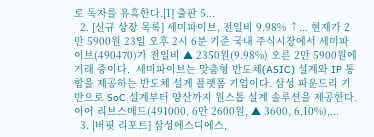로 독자를 유혹한다.[1] 출판 5...
  2. [신규 상장 목록] 세미파이브, 전일비 9.98% ↑... 현재가 2만 5900원 23일 오후 2시 6분 기준 국내 주식시장에서 세미파이브(490470)가 전일비 ▲ 2350원(9.98%) 오른 2만 5900원에 거래 중이다.  세미파이브는 맞춤형 반도체(ASIC) 설계와 IP 통합을 제공하는 반도체 설계 플랫폼 기업이다. 삼성 파운드리 기반으로 SoC 설계부터 양산까지 원스톱 설계 솔루션을 제공한다. 이어 리브스메드(491000, 6만 2600원, ▲ 3600, 6.10%),...
  3. [버핏 리포트] 삼성에스디에스,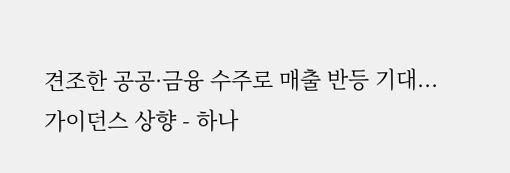견조한 공공·금융 수주로 매출 반등 기대...가이던스 상향 - 하나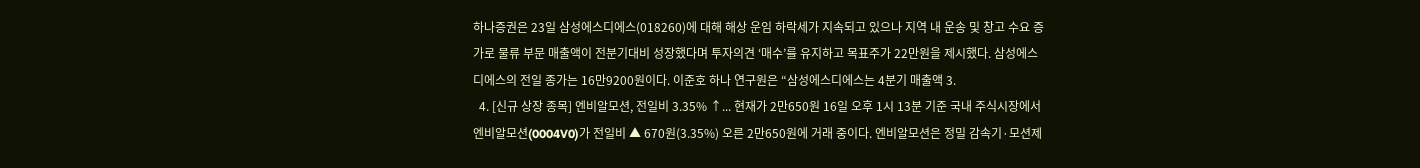하나증권은 23일 삼성에스디에스(018260)에 대해 해상 운임 하락세가 지속되고 있으나 지역 내 운송 및 창고 수요 증가로 물류 부문 매출액이 전분기대비 성장했다며 투자의견 ‘매수’를 유지하고 목표주가 22만원을 제시했다. 삼성에스디에스의 전일 종가는 16만9200원이다. 이준호 하나 연구원은 “삼성에스디에스는 4분기 매출액 3.
  4. [신규 상장 종목] 엔비알모션, 전일비 3.35% ↑... 현재가 2만650원 16일 오후 1시 13분 기준 국내 주식시장에서 엔비알모션(0004V0)가 전일비 ▲ 670원(3.35%) 오른 2만650원에 거래 중이다. 엔비알모션은 정밀 감속기·모션제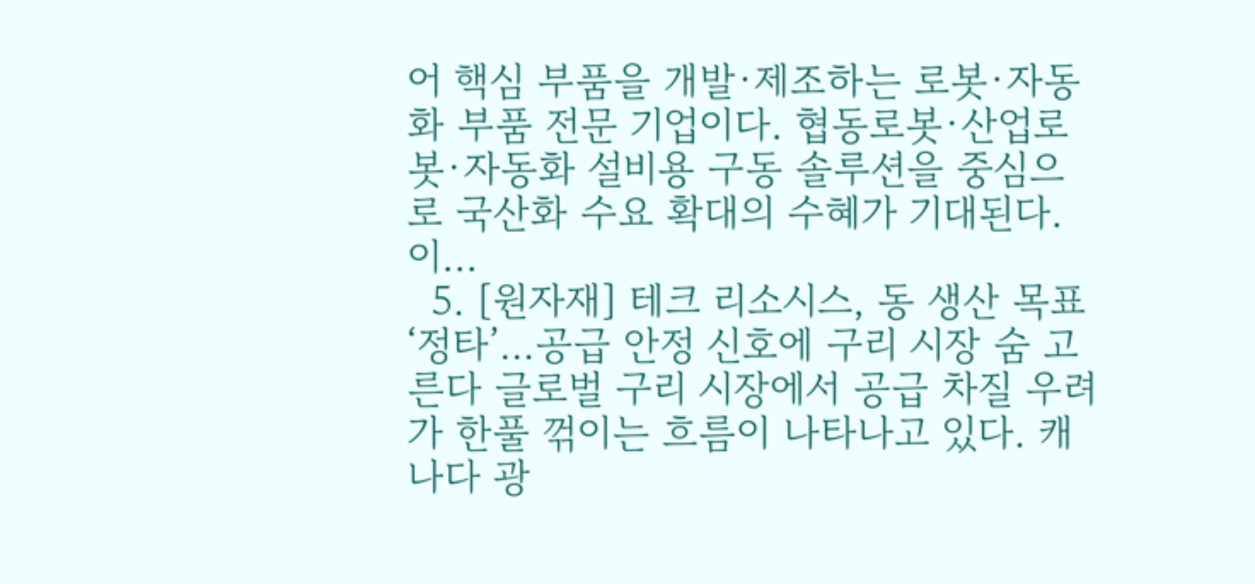어 핵심 부품을 개발·제조하는 로봇·자동화 부품 전문 기업이다. 협동로봇·산업로봇·자동화 설비용 구동 솔루션을 중심으로 국산화 수요 확대의 수혜가 기대된다. 이...
  5. [원자재] 테크 리소시스, 동 생산 목표 ‘정타’…공급 안정 신호에 구리 시장 숨 고른다 글로벌 구리 시장에서 공급 차질 우려가 한풀 꺾이는 흐름이 나타나고 있다. 캐나다 광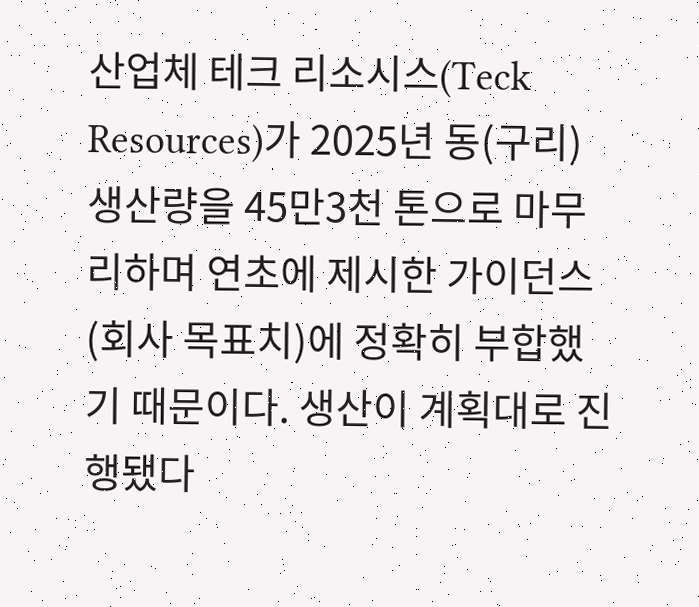산업체 테크 리소시스(Teck Resources)가 2025년 동(구리) 생산량을 45만3천 톤으로 마무리하며 연초에 제시한 가이던스(회사 목표치)에 정확히 부합했기 때문이다. 생산이 계획대로 진행됐다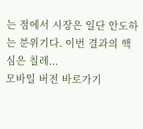는 점에서 시장은 일단 안도하는 분위기다. 이번 결과의 핵심은 칠레...
모바일 버전 바로가기